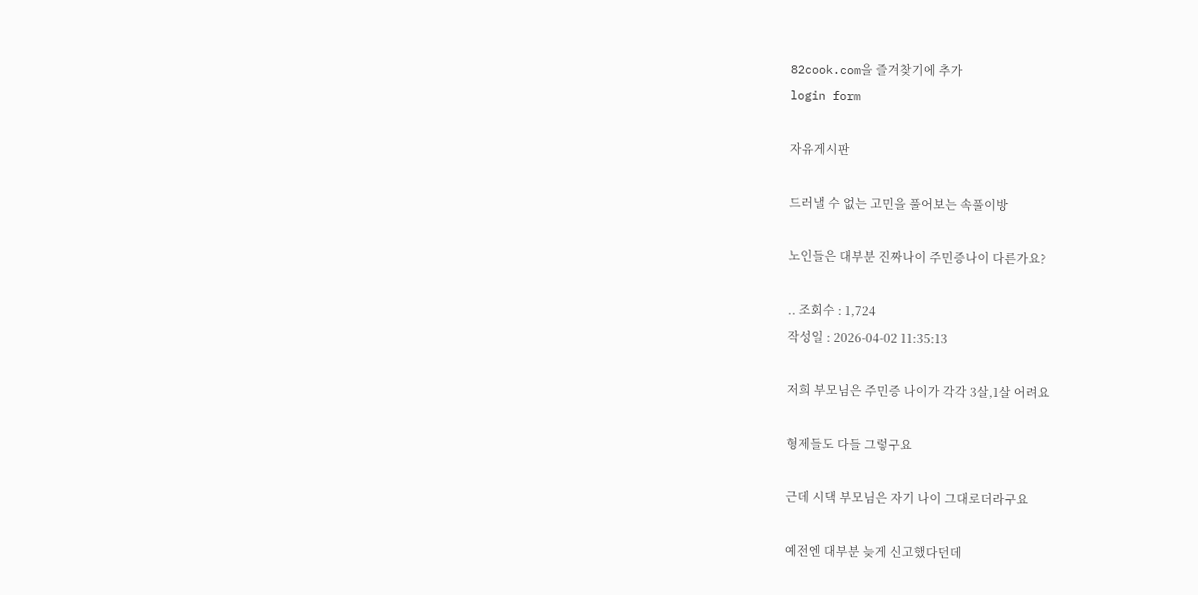82cook.com을 즐겨찾기에 추가
login form

자유게시판

드러낼 수 없는 고민을 풀어보는 속풀이방

노인들은 대부분 진짜나이 주민증나이 다른가요?

.. 조회수 : 1,724
작성일 : 2026-04-02 11:35:13

저희 부모님은 주민증 나이가 각각 3살,1살 어려요

형제들도 다들 그렇구요

근데 시댁 부모님은 자기 나이 그대로더라구요

예전엔 대부분 늦게 신고했다던데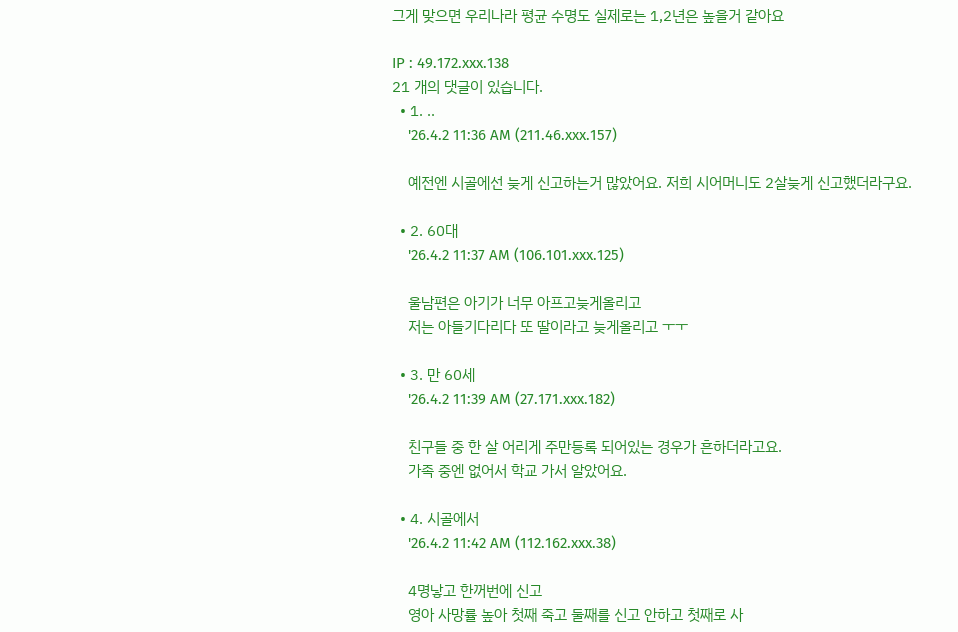그게 맞으면 우리나라 평균 수명도 실제로는 1,2년은 높을거 같아요

IP : 49.172.xxx.138
21 개의 댓글이 있습니다.
  • 1. ..
    '26.4.2 11:36 AM (211.46.xxx.157)

    예전엔 시골에선 늦게 신고하는거 많았어요. 저희 시어머니도 2살늦게 신고했더라구요.

  • 2. 60대
    '26.4.2 11:37 AM (106.101.xxx.125)

    울남편은 아기가 너무 아프고늦게올리고
    저는 아들기다리다 또 딸이라고 늦게올리고 ㅜㅜ

  • 3. 만 60세
    '26.4.2 11:39 AM (27.171.xxx.182)

    친구들 중 한 살 어리게 주만등록 되어있는 경우가 흔하더라고요.
    가족 중엔 없어서 학교 가서 알았어요.

  • 4. 시골에서
    '26.4.2 11:42 AM (112.162.xxx.38)

    4명낳고 한꺼번에 신고
    영아 사망률 높아 첫째 죽고 둘째를 신고 안하고 첫째로 사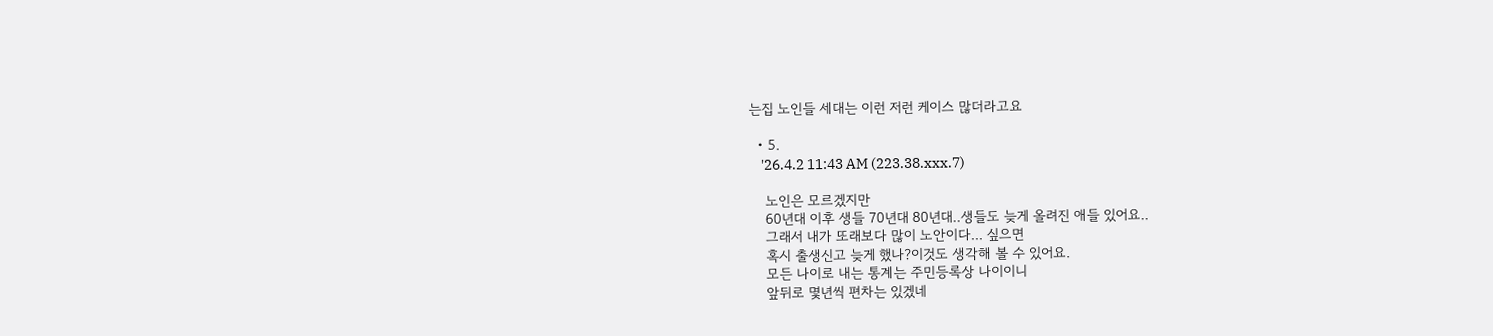는집 노인들 세대는 이런 저런 케이스 많더라고요

  • 5.
    '26.4.2 11:43 AM (223.38.xxx.7)

    노인은 모르겠지만
    60년대 이후 생들 70년대 80년대..생들도 늦게 올려진 애들 있어요..
    그래서 내가 또래보다 많이 노안이다... 싶으면
    혹시 출생신고 늦게 했나?이것도 생각해 볼 수 있어요.
    모든 나이로 내는 통계는 주민등록상 나이이니
    앞뒤로 몇년씩 편차는 있겠네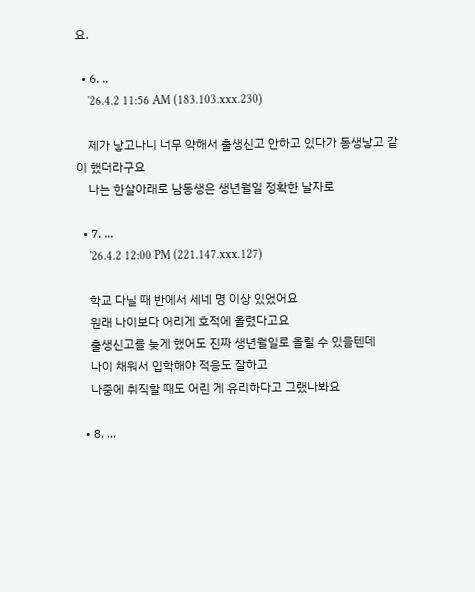요.

  • 6. ..
    '26.4.2 11:56 AM (183.103.xxx.230)

    제가 낳고나니 너무 약해서 출생신고 안하고 있다가 동생낳고 같이 했더라구요
    나는 한살아래로 남동생은 생년월일 정확한 날자로

  • 7. ...
    '26.4.2 12:00 PM (221.147.xxx.127)

    학교 다닐 때 반에서 세네 명 이상 있었어요
    원래 나이보다 어리게 호적에 올렸다고요
    출생신고를 늦게 했어도 진짜 생년월일로 올릴 수 있을텐데
    나이 채워서 입학해야 적응도 잘하고
    나중에 취직할 때도 어린 게 유리하다고 그랬나봐요

  • 8. ...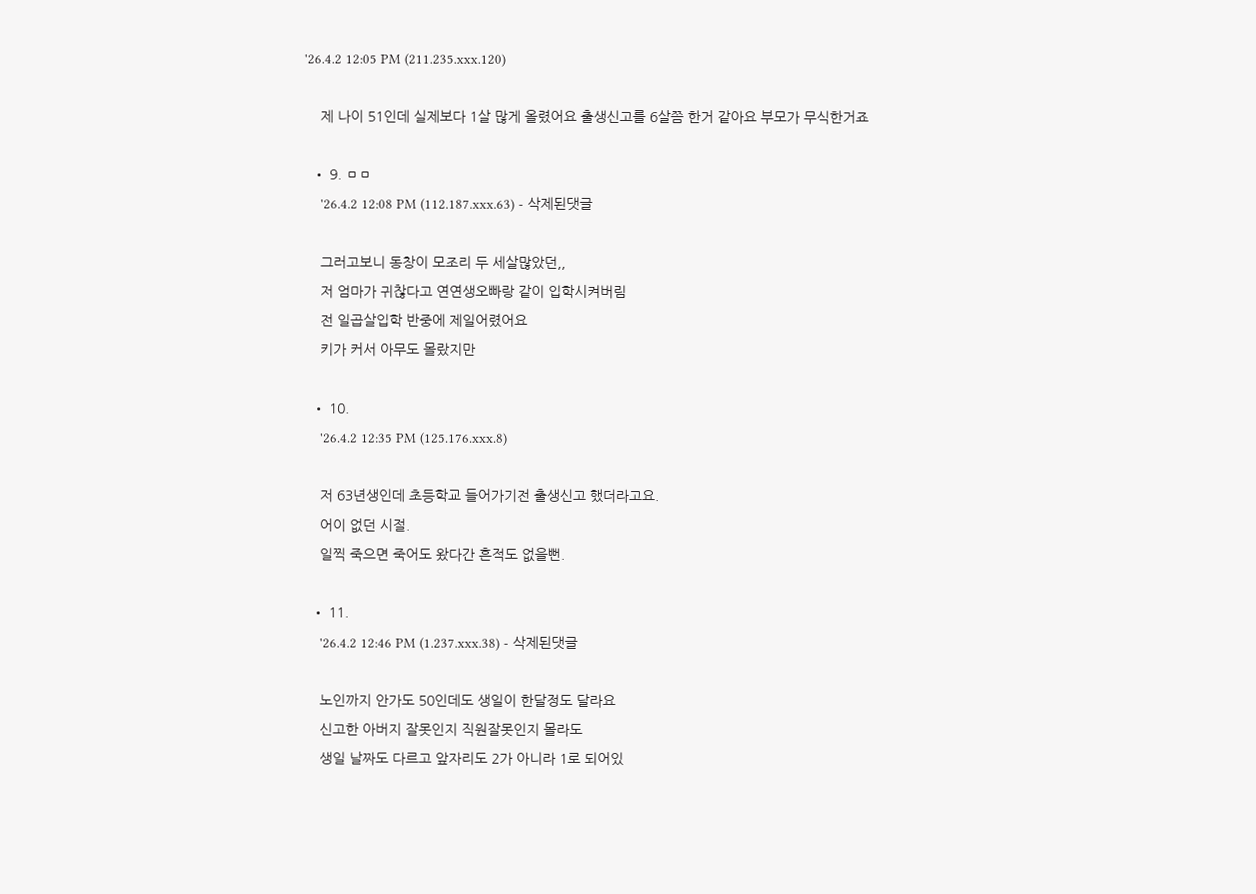'26.4.2 12:05 PM (211.235.xxx.120)

    제 나이 51인데 실제보다 1살 많게 올렸어요 출생신고를 6살쯤 한거 같아요 부모가 무식한거죠

  • 9. ㅁㅁ
    '26.4.2 12:08 PM (112.187.xxx.63) - 삭제된댓글

    그러고보니 동창이 모조리 두 세살많았던,,
    저 엄마가 귀찮다고 연연생오빠랑 같이 입학시켜버림
    전 일곱살입학 반중에 제일어렸어요
    키가 커서 아무도 몰랐지만

  • 10.
    '26.4.2 12:35 PM (125.176.xxx.8)

    저 63년생인데 초등학교 들어가기전 출생신고 했더라고요.
    어이 없던 시절.
    일찍 죽으면 죽어도 왔다간 흔적도 없을뻔.

  • 11.
    '26.4.2 12:46 PM (1.237.xxx.38) - 삭제된댓글

    노인까지 안가도 50인데도 생일이 한달정도 달라요
    신고한 아버지 잘못인지 직원잘못인지 몰라도
    생일 날짜도 다르고 앞자리도 2가 아니라 1로 되어있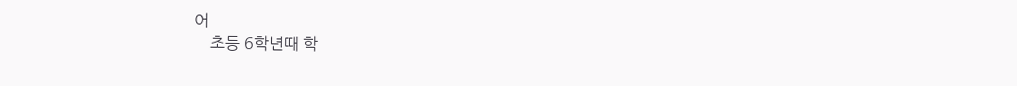어
    초등 6학년때 학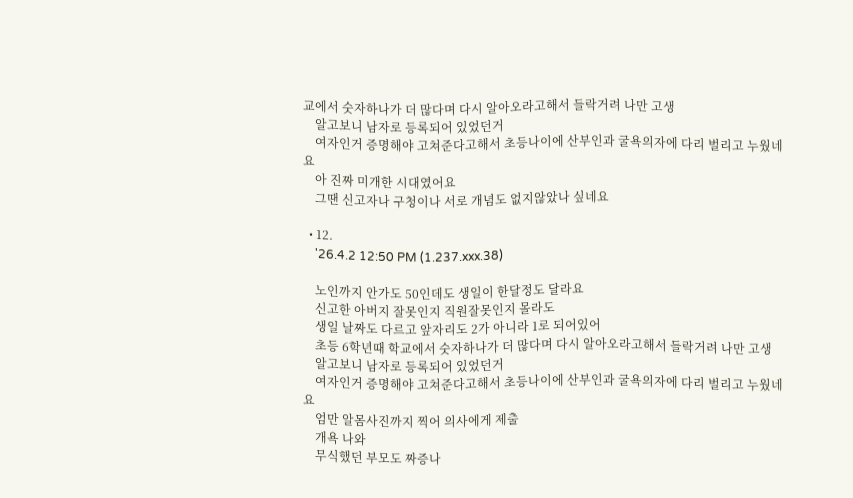교에서 숫자하나가 더 많다며 다시 알아오라고해서 들락거려 나만 고생
    알고보니 남자로 등록되어 있었던거
    여자인거 증명해야 고쳐준다고해서 초등나이에 산부인과 굴욕의자에 다리 벌리고 누웠네요
    아 진짜 미개한 시대였어요
    그땐 신고자나 구청이나 서로 개념도 없지않았나 싶네요

  • 12.
    '26.4.2 12:50 PM (1.237.xxx.38)

    노인까지 안가도 50인데도 생일이 한달정도 달라요
    신고한 아버지 잘못인지 직원잘못인지 몰라도
    생일 날짜도 다르고 앞자리도 2가 아니라 1로 되어있어
    초등 6학년때 학교에서 숫자하나가 더 많다며 다시 알아오라고해서 들락거려 나만 고생
    알고보니 남자로 등록되어 있었던거
    여자인거 증명해야 고쳐준다고해서 초등나이에 산부인과 굴욕의자에 다리 벌리고 누웠네요
    엄만 알몸사진까지 찍어 의사에게 제출
    개욕 나와
    무식했던 부모도 짜증나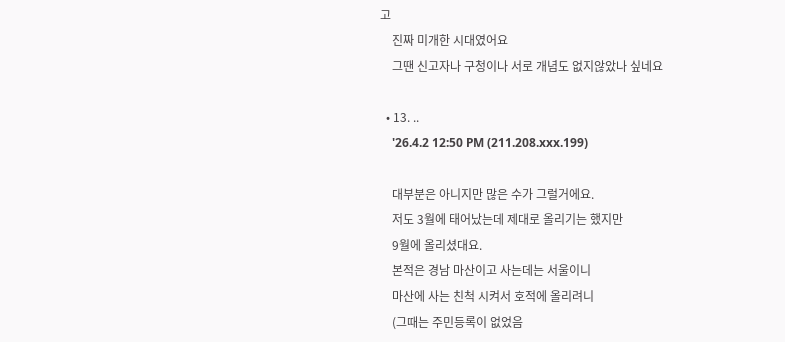고
    진짜 미개한 시대였어요
    그땐 신고자나 구청이나 서로 개념도 없지않았나 싶네요

  • 13. ..
    '26.4.2 12:50 PM (211.208.xxx.199)

    대부분은 아니지만 많은 수가 그럴거에요.
    저도 3월에 태어났는데 제대로 올리기는 했지만
    9월에 올리셨대요.
    본적은 경남 마산이고 사는데는 서울이니
    마산에 사는 친척 시켜서 호적에 올리려니
    (그때는 주민등록이 없었음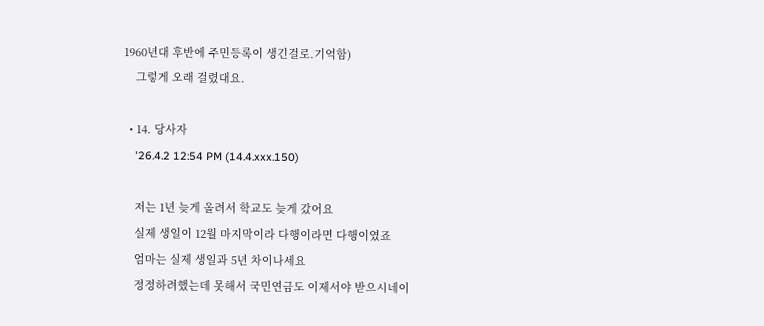1960년대 후반에 주민등록이 생긴걸로.기억함)
    그렇게 오래 걸렸대요.

  • 14. 당사자
    '26.4.2 12:54 PM (14.4.xxx.150)

    저는 1년 늦게 올려서 학교도 늦게 갔어요
    실제 생일이 12월 마지막이라 다행이라면 다행이였죠
    엄마는 실제 생일과 5년 차이나세요
    정정하려했는데 못해서 국민연금도 이제서야 받으시네이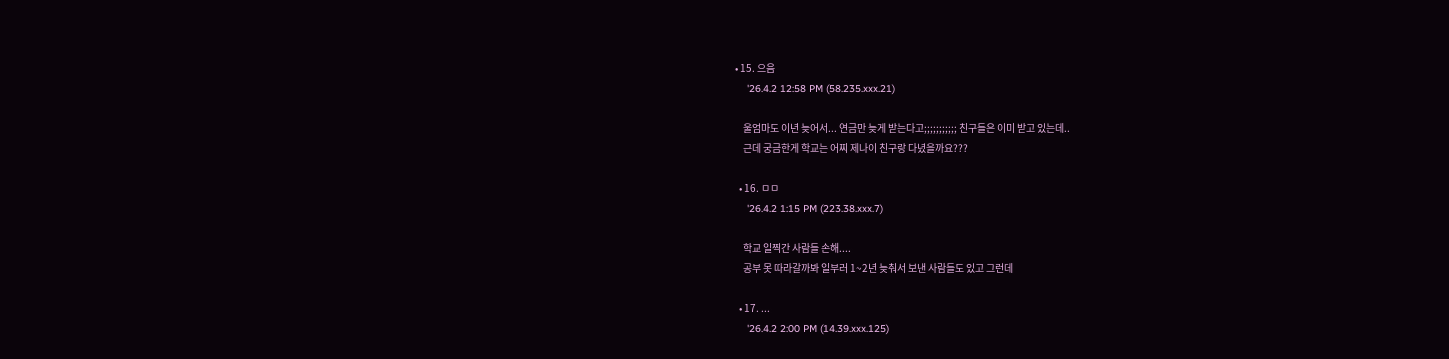• 15. 으음
    '26.4.2 12:58 PM (58.235.xxx.21)

    울엄마도 이년 늦어서... 연금만 늦게 받는다고;;;;;;;;;;; 친구들은 이미 받고 있는데..
    근데 궁금한게 학교는 어찌 제나이 친구랑 다녔을까요???

  • 16. ㅁㅁ
    '26.4.2 1:15 PM (223.38.xxx.7)

    학교 일찍간 사람들 손해....
    공부 못 따라갈까봐 일부러 1~2년 늦춰서 보낸 사람들도 있고 그런데

  • 17. ...
    '26.4.2 2:00 PM (14.39.xxx.125)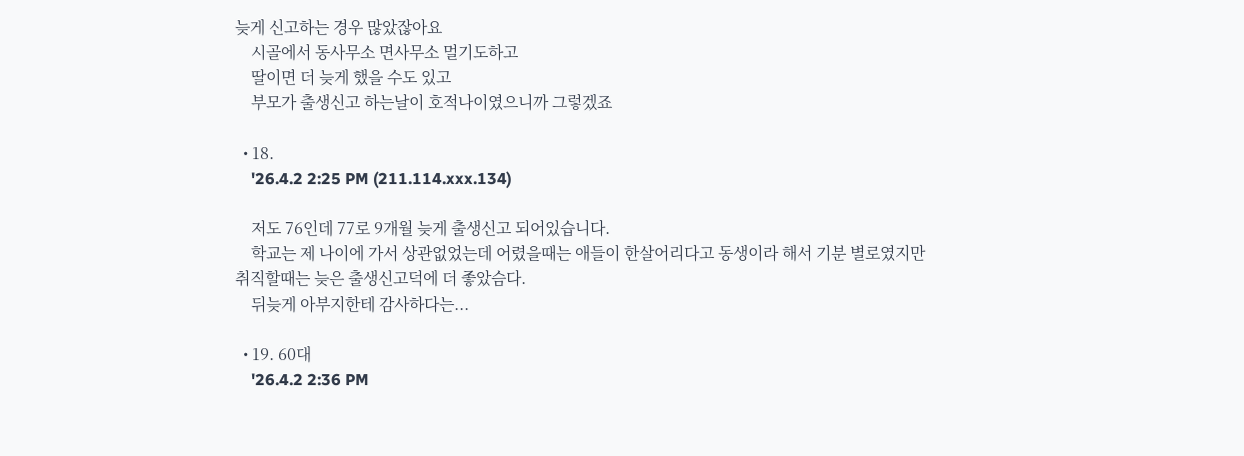늦게 신고하는 경우 많았잖아요
    시골에서 동사무소 면사무소 멀기도하고
    딸이면 더 늦게 했을 수도 있고
    부모가 출생신고 하는날이 호적나이였으니까 그렇겠죠

  • 18.
    '26.4.2 2:25 PM (211.114.xxx.134)

    저도 76인데 77로 9개월 늦게 출생신고 되어있습니다.
    학교는 제 나이에 가서 상관없었는데 어렸을때는 애들이 한살어리다고 동생이라 해서 기분 별로였지만 취직할때는 늦은 출생신고덕에 더 좋았슴다.
    뒤늦게 아부지한테 감사하다는...

  • 19. 60대
    '26.4.2 2:36 PM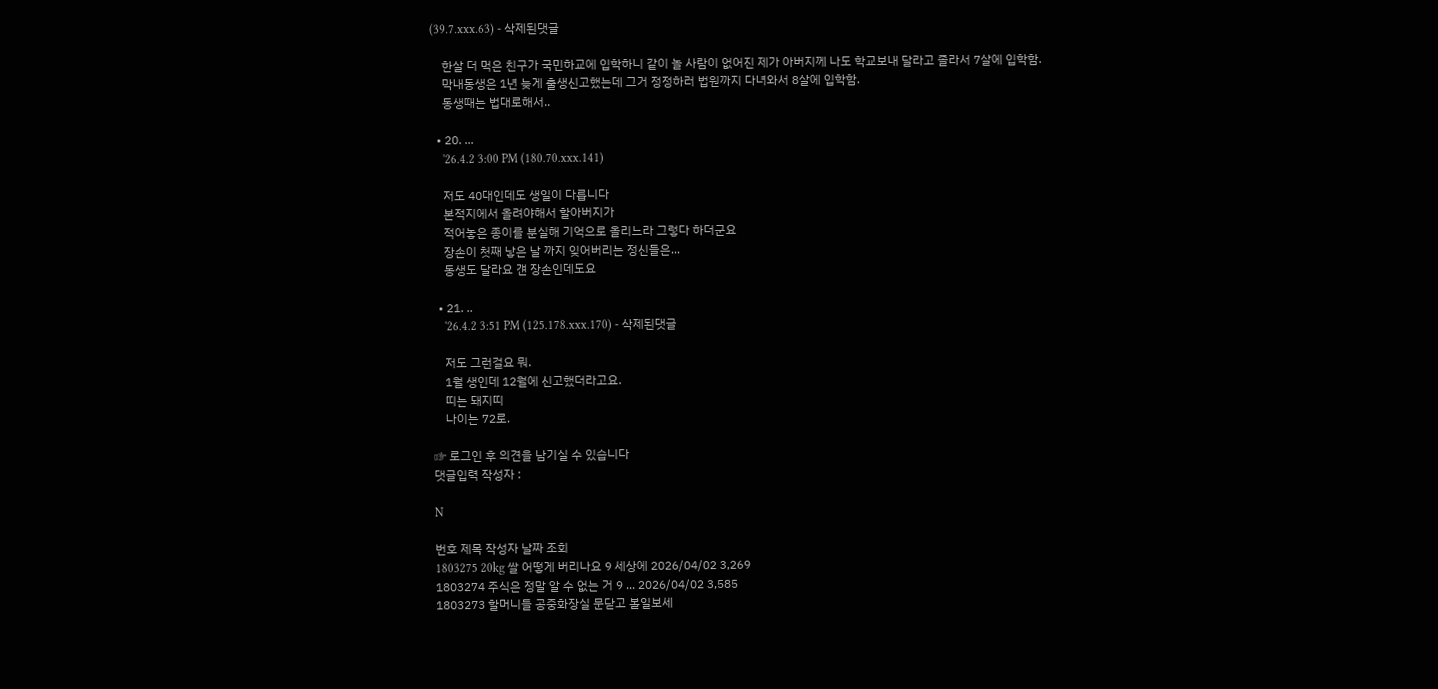(39.7.xxx.63) - 삭제된댓글

    한살 더 먹은 친구가 국민하교에 입학하니 같이 놀 사람이 없어진 제가 아버지께 나도 학교보내 달라고 졸라서 7살에 입학함.
    막내동생은 1년 늦게 출생신고했는데 그거 정정하러 법원까지 다녀와서 8살에 입학함.
    동생때는 법대로해서..

  • 20. ...
    '26.4.2 3:00 PM (180.70.xxx.141)

    저도 40대인데도 생일이 다릅니다
    본적지에서 올려야해서 할아버지가
    적어놓은 종이를 분실해 기억으로 올리느라 그렇다 하더군요
    장손이 첫째 낳은 날 까지 잊어버리는 정신들은...
    동생도 달라요 걘 장손인데도요

  • 21. ..
    '26.4.2 3:51 PM (125.178.xxx.170) - 삭제된댓글

    저도 그런걸요 뭐.
    1월 생인데 12월에 신고했더라고요.
    띠는 돼지띠
    나이는 72로.

☞ 로그인 후 의견을 남기실 수 있습니다
댓글입력 작성자 :

N

번호 제목 작성자 날짜 조회
1803275 20kg 쌀 어떻게 버리나요 9 세상에 2026/04/02 3,269
1803274 주식은 정말 알 수 없는 거 9 ... 2026/04/02 3,585
1803273 할머니들 공중화장실 문닫고 볼일보세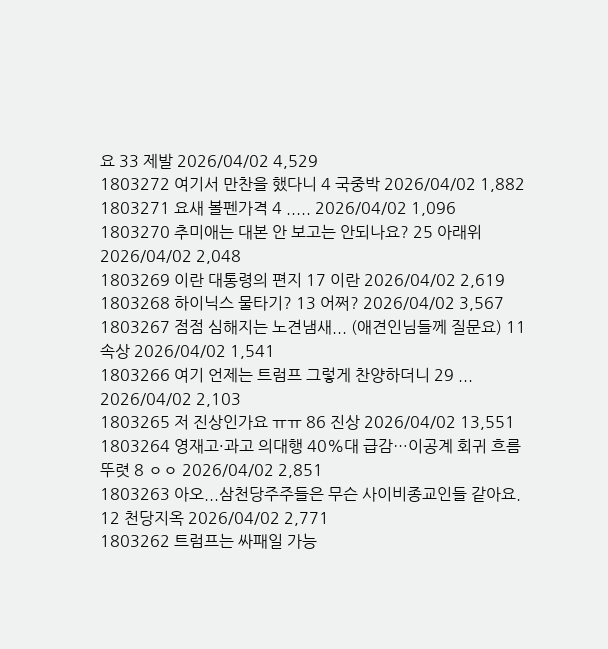요 33 제발 2026/04/02 4,529
1803272 여기서 만찬을 했다니 4 국중박 2026/04/02 1,882
1803271 요새 볼펜가격 4 ..... 2026/04/02 1,096
1803270 추미애는 대본 안 보고는 안되나요? 25 아래위 2026/04/02 2,048
1803269 이란 대통령의 편지 17 이란 2026/04/02 2,619
1803268 하이닉스 물타기? 13 어쩌? 2026/04/02 3,567
1803267 점점 심해지는 노견냄새... (애견인님들께 질문요) 11 속상 2026/04/02 1,541
1803266 여기 언제는 트럼프 그렇게 찬양하더니 29 ... 2026/04/02 2,103
1803265 저 진상인가요 ㅠㅠ 86 진상 2026/04/02 13,551
1803264 영재고·과고 의대행 40%대 급감…이공계 회귀 흐름 뚜렷 8 ㅇㅇ 2026/04/02 2,851
1803263 아오...삼천당주주들은 무슨 사이비종교인들 같아요. 12 천당지옥 2026/04/02 2,771
1803262 트럼프는 싸패일 가능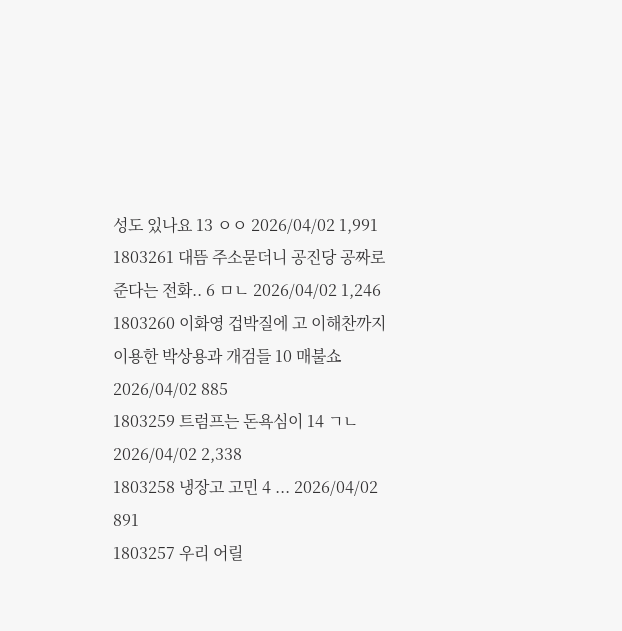성도 있나요 13 ㅇㅇ 2026/04/02 1,991
1803261 대뜸 주소묻더니 공진당 공짜로 준다는 전화.. 6 ㅁㄴ 2026/04/02 1,246
1803260 이화영 겁박질에 고 이해찬까지 이용한 박상용과 개검들 10 매불쇼 2026/04/02 885
1803259 트럼프는 돈욕심이 14 ㄱㄴ 2026/04/02 2,338
1803258 냉장고 고민 4 ... 2026/04/02 891
1803257 우리 어릴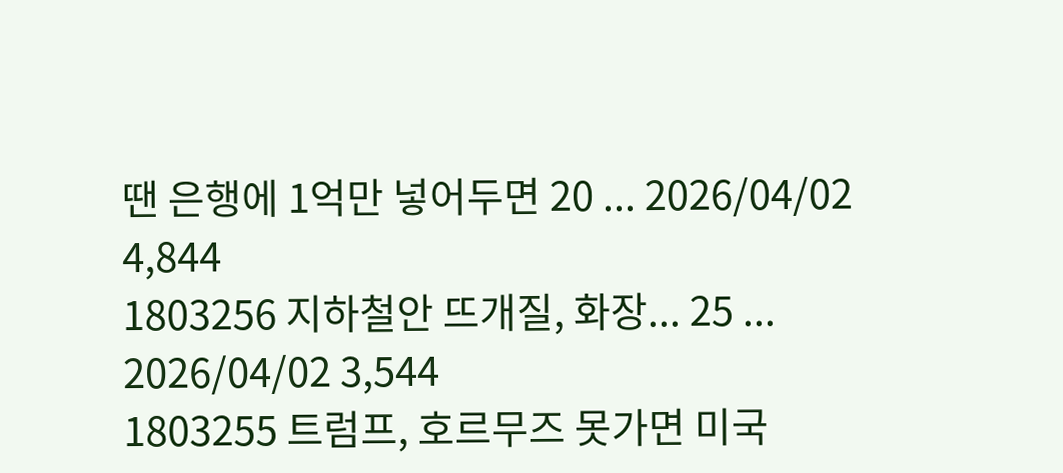땐 은행에 1억만 넣어두면 20 ... 2026/04/02 4,844
1803256 지하철안 뜨개질, 화장... 25 ... 2026/04/02 3,544
1803255 트럼프, 호르무즈 못가면 미국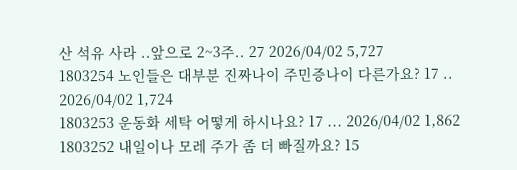산 석유 사라 ..앞으로 2~3주.. 27 2026/04/02 5,727
1803254 노인들은 대부분 진짜나이 주민증나이 다른가요? 17 .. 2026/04/02 1,724
1803253 운동화 세탁 어떻게 하시나요? 17 ... 2026/04/02 1,862
1803252 내일이나 모레 주가 좀 더 빠질까요? 15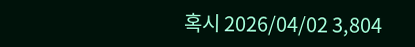혹시 2026/04/02 3,804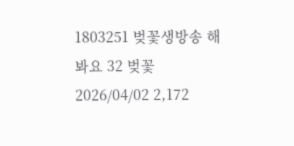1803251 벚꽃생방송 해봐요 32 벚꽃 2026/04/02 2,172